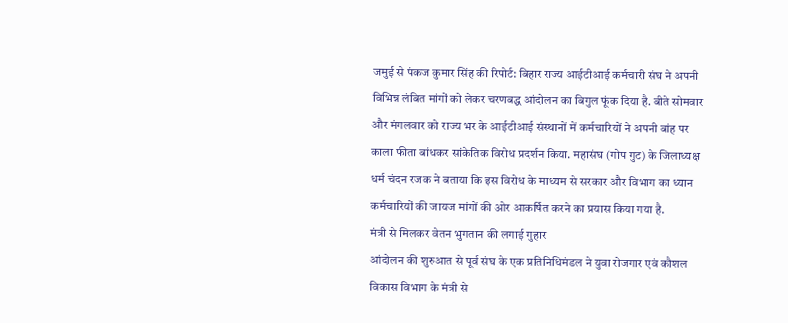जमुई से पंकज कुमार सिंह की रिपोर्ट: बिहार राज्य आईटीआई कर्मचारी संघ ने अपनी विभिन्न लंबित मांगों को लेकर चरणबद्ध आंदोलन का बिगुल फूंक दिया है. बीते सोमवार और मंगलवार को राज्य भर के आईटीआई संस्थानों में कर्मचारियों ने अपनी बांह पर काला फीता बांधकर सांकेतिक विरोध प्रदर्शन किया. महासंघ (गोप गुट) के जिलाध्यक्ष धर्म चंदन रजक ने बताया कि इस विरोध के माध्यम से सरकार और विभाग का ध्यान कर्मचारियों की जायज मांगों की ओर आकर्षित करने का प्रयास किया गया है.
मंत्री से मिलकर वेतन भुगतान की लगाई गुहार
आंदोलन की शुरुआत से पूर्व संघ के एक प्रतिनिधिमंडल ने युवा रोजगार एवं कौशल विकास विभाग के मंत्री से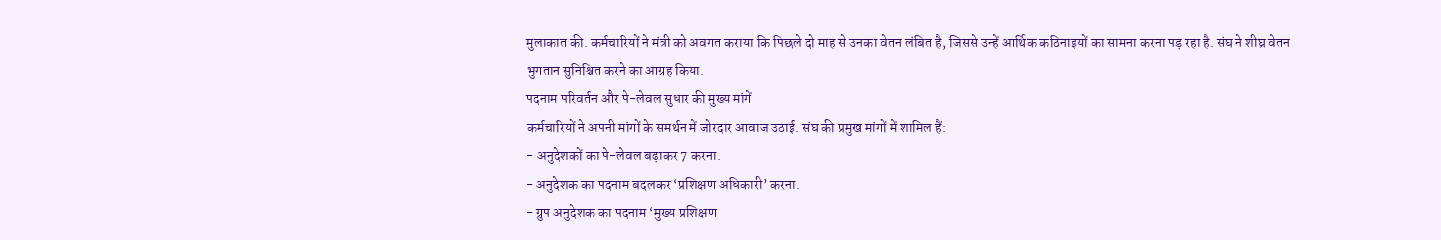मुलाकात की. कर्मचारियों ने मंत्री को अवगत कराया कि पिछले दो माह से उनका वेतन लंबित है, जिससे उन्हें आर्थिक कठिनाइयों का सामना करना पड़ रहा है. संघ ने शीघ्र वेतन भुगतान सुनिश्चित करने का आग्रह किया.
पदनाम परिवर्तन और पे-लेवल सुधार की मुख्य मांगें
कर्मचारियों ने अपनी मांगों के समर्थन में जोरदार आवाज उठाई. संघ की प्रमुख मांगों में शामिल हैं:
- अनुदेशकों का पे-लेवल बढ़ाकर 7 करना.
- अनुदेशक का पदनाम बदलकर ‘प्रशिक्षण अधिकारी’ करना.
- ग्रुप अनुदेशक का पदनाम ‘मुख्य प्रशिक्षण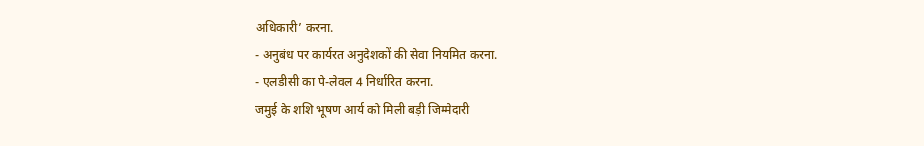अधिकारी’ करना.
- अनुबंध पर कार्यरत अनुदेशकों की सेवा नियमित करना.
- एलडीसी का पे-लेवल 4 निर्धारित करना.
जमुई के शशि भूषण आर्य को मिली बड़ी जिम्मेदारी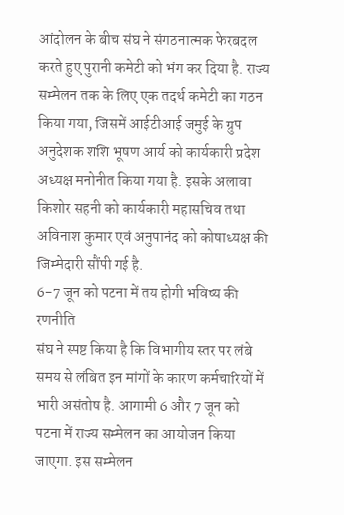आंदोलन के बीच संघ ने संगठनात्मक फेरबदल करते हुए पुरानी कमेटी को भंग कर दिया है. राज्य सम्मेलन तक के लिए एक तदर्थ कमेटी का गठन किया गया, जिसमें आईटीआई जमुई के ग्रुप अनुदेशक शशि भूषण आर्य को कार्यकारी प्रदेश अध्यक्ष मनोनीत किया गया है. इसके अलावा किशोर सहनी को कार्यकारी महासचिव तथा अविनाश कुमार एवं अनुपानंद को कोषाध्यक्ष की जिम्मेदारी सौंपी गई है.
6-7 जून को पटना में तय होगी भविष्य की रणनीति
संघ ने स्पष्ट किया है कि विभागीय स्तर पर लंबे समय से लंबित इन मांगों के कारण कर्मचारियों में भारी असंतोष है. आगामी 6 और 7 जून को पटना में राज्य सम्मेलन का आयोजन किया जाएगा. इस सम्मेलन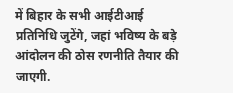में बिहार के सभी आईटीआई प्रतिनिधि जुटेंगे, जहां भविष्य के बड़े आंदोलन की ठोस रणनीति तैयार की जाएगी.